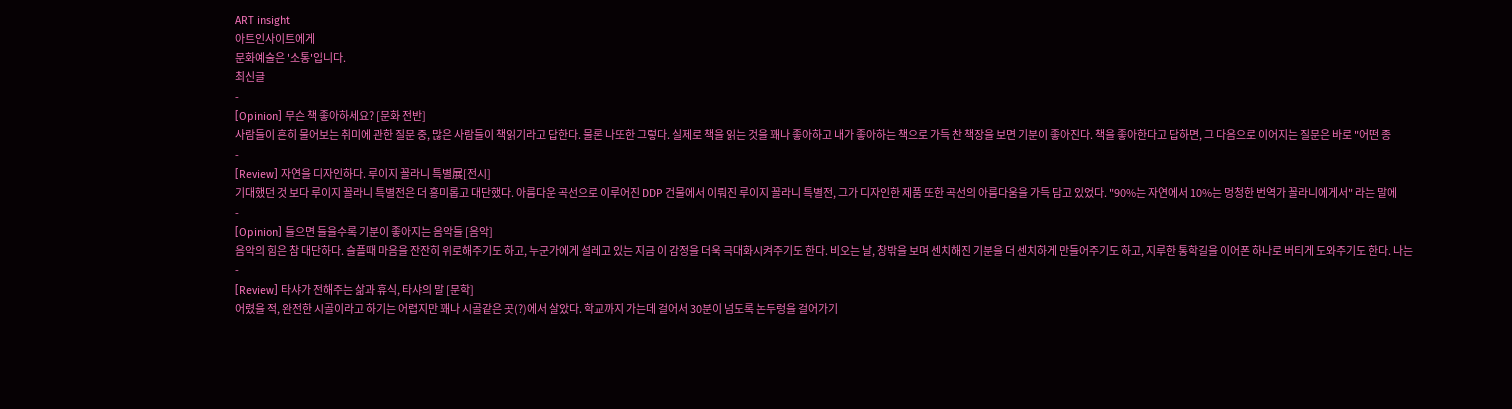ART insight
아트인사이트에게
문화예술은 '소통'입니다.
최신글
-
[Opinion] 무슨 책 좋아하세요? [문화 전반]
사람들이 흔히 물어보는 취미에 관한 질문 중, 많은 사람들이 책읽기라고 답한다. 물론 나또한 그렇다. 실제로 책을 읽는 것을 꽤나 좋아하고 내가 좋아하는 책으로 가득 찬 책장을 보면 기분이 좋아진다. 책을 좋아한다고 답하면, 그 다음으로 이어지는 질문은 바로 "어떤 종
-
[Review] 자연을 디자인하다. 루이지 꼴라니 특별展[전시]
기대했던 것 보다 루이지 꼴라니 특별전은 더 흥미롭고 대단했다. 아름다운 곡선으로 이루어진 DDP 건물에서 이뤄진 루이지 꼴라니 특별전, 그가 디자인한 제품 또한 곡선의 아름다움을 가득 담고 있었다. "90%는 자연에서 10%는 멍청한 번역가 꼴라니에게서" 라는 말에
-
[Opinion] 들으면 들을수록 기분이 좋아지는 음악들 [음악]
음악의 힘은 참 대단하다. 슬플때 마음을 잔잔히 위로해주기도 하고, 누군가에게 설레고 있는 지금 이 감정을 더욱 극대화시켜주기도 한다. 비오는 날, 창밖을 보며 센치해진 기분을 더 센치하게 만들어주기도 하고, 지루한 통학길을 이어폰 하나로 버티게 도와주기도 한다. 나는
-
[Review] 타샤가 전해주는 삶과 휴식, 타샤의 말 [문학]
어렸을 적, 완전한 시골이라고 하기는 어렵지만 꽤나 시골같은 곳(?)에서 살았다. 학교까지 가는데 걸어서 30분이 넘도록 논두렁을 걸어가기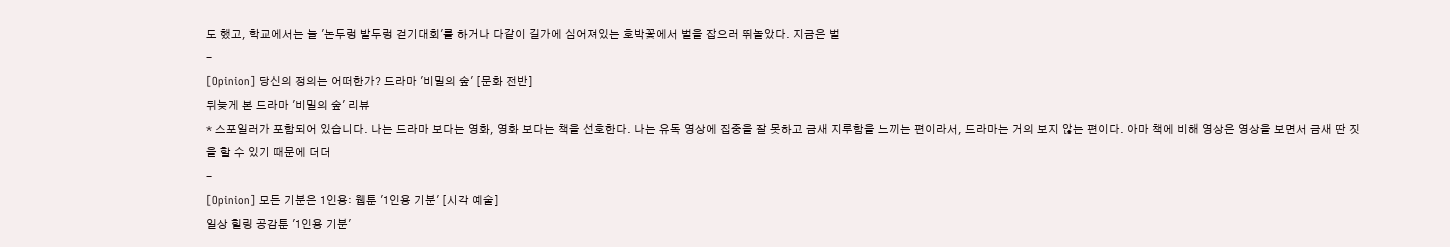도 했고, 학교에서는 늘 '논두렁 밭두렁 걷기대회'를 하거나 다같이 길가에 심어져있는 호박꽃에서 벌을 잡으러 뛰놀았다. 지금은 벌
-
[Opinion] 당신의 정의는 어떠한가? 드라마 '비밀의 숲' [문화 전반]
뒤늦게 본 드라마 '비밀의 숲' 리뷰
* 스포일러가 포함되어 있습니다. 나는 드라마 보다는 영화, 영화 보다는 책을 선호한다. 나는 유독 영상에 집중을 잘 못하고 금새 지루함을 느끼는 편이라서, 드라마는 거의 보지 않는 편이다. 아마 책에 비해 영상은 영상을 보면서 금새 딴 짓을 할 수 있기 때문에 더더
-
[Opinion] 모든 기분은 1인용: 웹툰 '1인용 기분' [시각 예술]
일상 힐링 공감툰 '1인용 기분'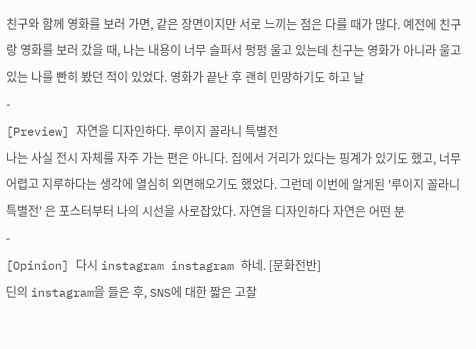친구와 함께 영화를 보러 가면, 같은 장면이지만 서로 느끼는 점은 다를 때가 많다. 예전에 친구랑 영화를 보러 갔을 때, 나는 내용이 너무 슬퍼서 펑펑 울고 있는데 친구는 영화가 아니라 울고 있는 나를 빤히 봤던 적이 있었다. 영화가 끝난 후 괜히 민망하기도 하고 날
-
[Preview] 자연을 디자인하다. 루이지 꼴라니 특별전
나는 사실 전시 자체를 자주 가는 편은 아니다. 집에서 거리가 있다는 핑계가 있기도 했고, 너무 어렵고 지루하다는 생각에 열심히 외면해오기도 했었다. 그런데 이번에 알게된 '루이지 꼴라니 특별전' 은 포스터부터 나의 시선을 사로잡았다. 자연을 디자인하다 자연은 어떤 분
-
[Opinion] 다시 instagram instagram 하네. [문화전반]
딘의 instagram을 들은 후, SNS에 대한 짧은 고찰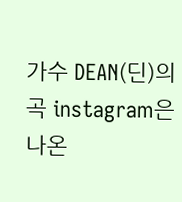가수 DEAN(딘)의 곡 instagram은 나온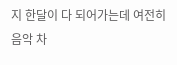지 한달이 다 되어가는데 여전히 음악 차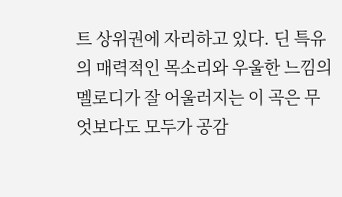트 상위권에 자리하고 있다. 딘 특유의 매력적인 목소리와 우울한 느낌의 멜로디가 잘 어울러지는 이 곡은 무엇보다도 모두가 공감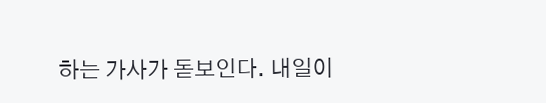하는 가사가 돋보인다. 내일이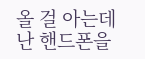올 걸 아는데 난 핸드폰을